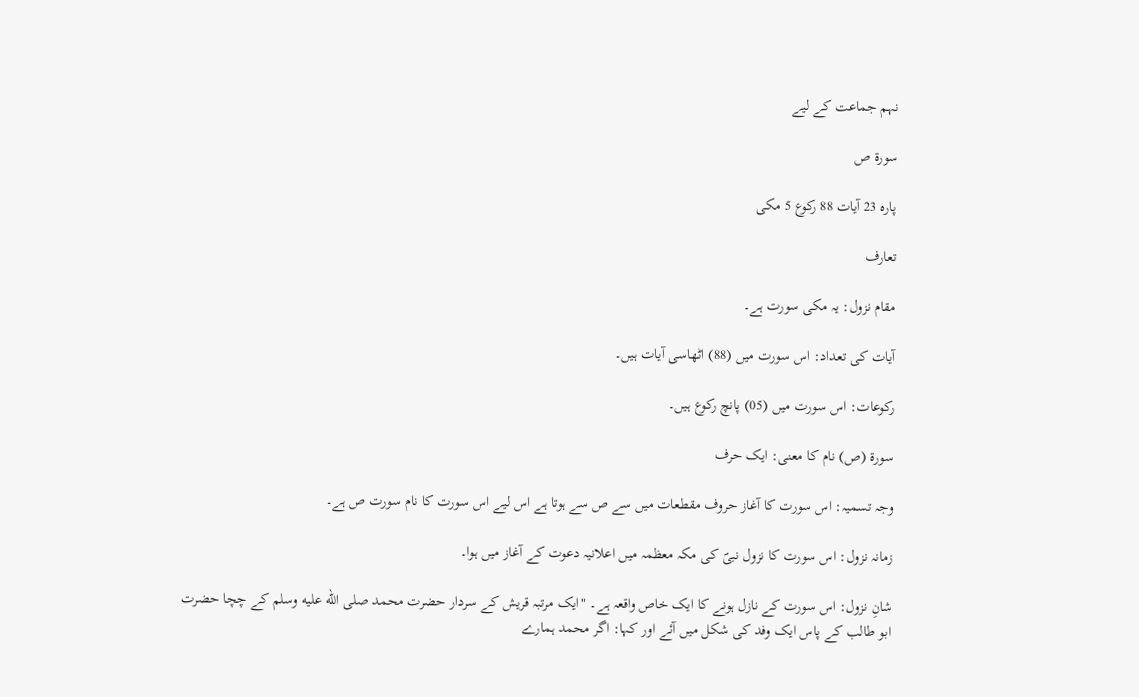نہم جماعت کے لیے

سورۃ ص

پارہ 23 آیات 88 رکوع 5 مکی

تعارف

مقام نزول: یہ مکی سورت ہے۔

آیات کی تعداد: اس سورت میں (88) اٹھاسی آیات ہیں۔

رکوعات: اس سورت میں (05) پانچ رکوع ہیں۔

سورة (ص) نام کا معنی: ایک حرف

وجہ تسمیہ: اس سورت کا آغاز حروف مقطعات میں سے ص سے ہوتا ہے اس لیے اس سورت کا نام سورت ص ہے۔

زمانہ نزول: اس سورت کا نزول نبیؐ کی مکہ معظمہ میں اعلانیہ دعوت کے آغاز میں ہوا۔

شانِ نزول: اس سورت کے نازل ہونے کا ایک خاص واقعہ ہے۔ "ایک مرتبہ قریش کے سردار حضرت محمد صلى الله عليه وسلم کے چچا حضرت ابو طالب کے پاس ایک وفد کی شکل میں آئے اور کہا: اگر محمد ہمارے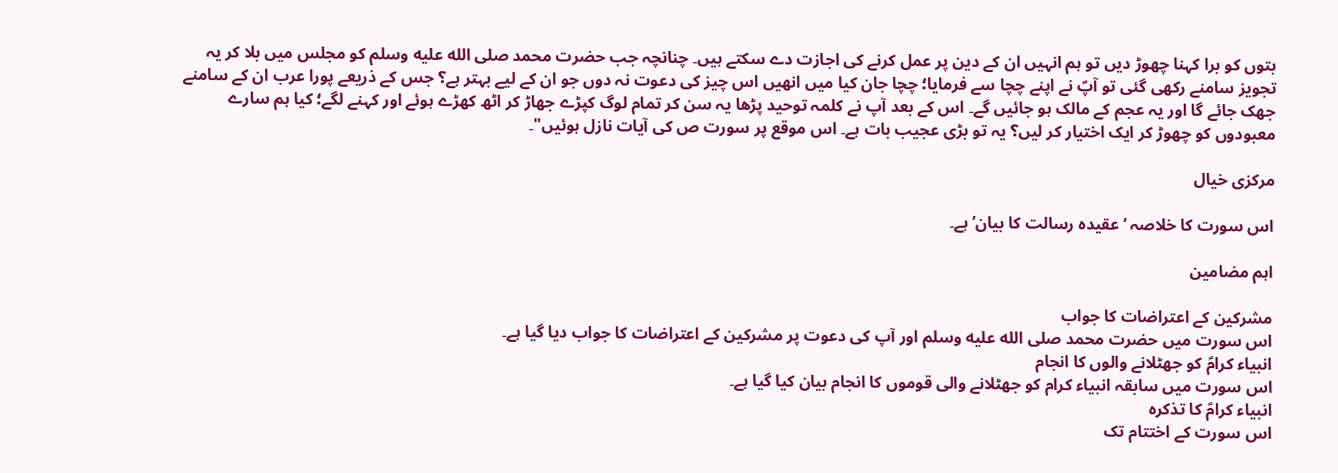بتوں کو برا کہنا چھوڑ دیں تو ہم انہیں ان کے دین پر عمل کرنے کی اجازت دے سکتے ہیں۔ چنانچہ جب حضرت محمد صلى الله عليه وسلم کو مجلس میں بلا کر یہ تجویز سامنے رکھی گئی تو آپؐ نے اپنے چچا سے فرمایا؛ چچا جان کیا میں انھیں اس چیز کی دعوت نہ دوں جو ان کے لیے بہتر ہے؟ جس کے ذریعے پورا عرب ان کے سامنے جھک جائے گا اور یہ عجم کے مالک ہو جائیں گے۔ اس کے بعد آپ نے کلمہ توحید پڑھا یہ سن کر تمام لوگ کپڑے جھاڑ کر اٹھ کھڑے ہوئے اور کہنے لگے؛ کیا ہم سارے معبودوں کو چھوڑ کر ایک اختیار کر لیں؟ یہ تو بڑی عجیب بات ہے۔ اس موقع پر سورت ص کی آیات نازل ہوئیں"۔

مرکزی خیال

اس سورت کا خلاصہ ‘عقیدہ رسالت کا بیان’ ہے۔

اہم مضامین

مشرکین کے اعتراضات کا جواب
اس سورت میں حضرت محمد صلى الله عليه وسلم اور آپ کی دعوت پر مشرکین کے اعتراضات کا جواب دیا گیا ہے۔
انبیاء کرامؑ کو جھٹلانے والوں کا انجام
اس سورت میں سابقہ انبیاء کرام کو جھٹلانے والی قوموں کا انجام بیان کیا گیا ہے۔
انبیاء کرامؑ کا تذکرہ
اس سورت کے اختتام تک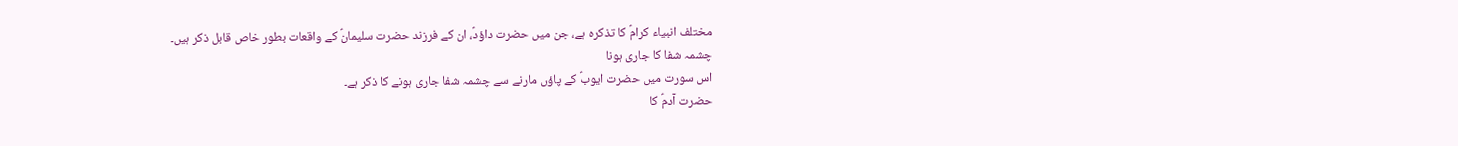مختلف انبیاء کرامؑ کا تذکرہ ہے، جن میں حضرت داؤدؑ، ان کے فرزند حضرت سلیمانؑ کے واقعات بطور خاص قابل ذکر ہیں۔
چشمہ شفا کا جاری ہونا
اس سورت میں حضرت ایوبؑ کے پاؤں مارنے سے چشمہ شفا جاری ہونے کا ذکر ہے۔
حضرت آدمؑ کا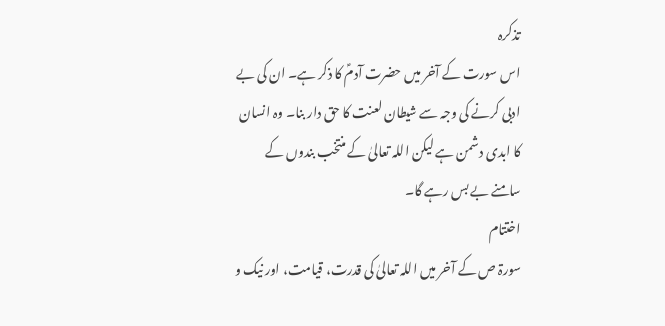تذکرہ
اس سورت کے آخر میں حضرت آدمؑ کا ذکر ہے۔ ان کی بے ادبی کرنے کی وجہ سے شیطان لعنت کا حق دار بنا۔ وہ انسان کا ابدی دشمن ہے لیکن اللہ تعالیٰ کے منتخب بندوں کے سامنے بے بس رہے گا۔
اختتام
سورۃ ص کے آخر میں اللہ تعالیٰ کی قدرت، قیامت، اور نیک و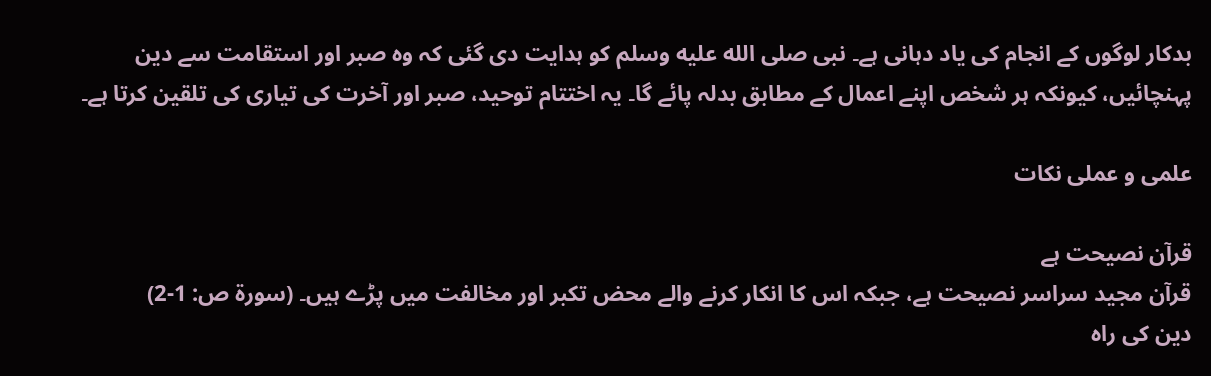بدکار لوگوں کے انجام کی یاد دہانی ہے۔ نبی صلى الله عليه وسلم کو ہدایت دی گئی کہ وہ صبر اور استقامت سے دین پہنچائیں، کیونکہ ہر شخص اپنے اعمال کے مطابق بدلہ پائے گا۔ یہ اختتام توحید، صبر اور آخرت کی تیاری کی تلقین کرتا ہے۔

علمی و عملی نکات

قرآن نصیحت ہے
قرآن مجید سراسر نصیحت ہے، جبکہ اس کا انکار کرنے والے محض تکبر اور مخالفت میں پڑے ہیں۔ (سورۃ ص: 1-2)
دین کی راہ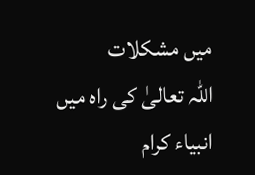میں مشکلات
اللہ تعالیٰ کی راہ میں انبیاء کرام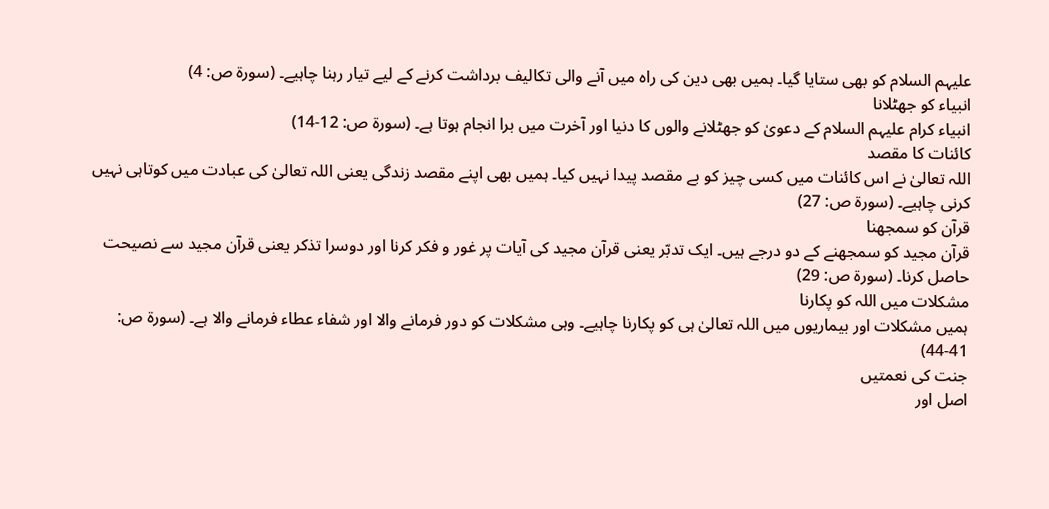علیہم السلام کو بھی ستایا گیا۔ ہمیں بھی دین کی راہ میں آنے والی تکالیف برداشت کرنے کے لیے تیار رہنا چاہیے۔ (سورۃ ص: 4)
انبیاء کو جھٹلانا
انبیاء کرام علیہم السلام کے دعویٰ کو جھٹلانے والوں کا دنیا اور آخرت میں برا انجام ہوتا ہے۔ (سورۃ ص: 12-14)
کائنات کا مقصد
اللہ تعالیٰ نے اس کائنات میں کسی چیز کو بے مقصد پیدا نہیں کیا۔ ہمیں بھی اپنے مقصد زندگی یعنی اللہ تعالیٰ کی عبادت میں کوتاہی نہیں کرنی چاہیے۔ (سورۃ ص: 27)
قرآن کو سمجھنا
قرآن مجید کو سمجھنے کے دو درجے ہیں۔ ایک تدبّر یعنی قرآن مجید کی آیات پر غور و فکر کرنا اور دوسرا تذکر یعنی قرآن مجید سے نصیحت حاصل کرنا۔ (سورۃ ص: 29)
مشکلات میں اللہ کو پکارنا
ہمیں مشکلات اور بیماریوں میں اللہ تعالیٰ ہی کو پکارنا چاہیے۔ وہی مشکلات کو دور فرمانے والا اور شفاء عطاء فرمانے والا ہے۔ (سورۃ ص: 41-44)
جنت کی نعمتیں
اصل اور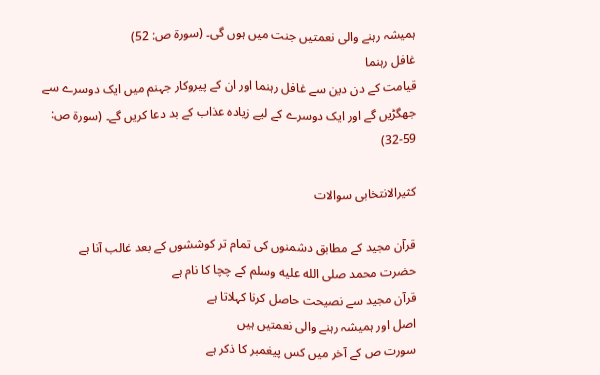ہمیشہ رہنے والی نعمتیں جنت میں ہوں گی۔ (سورۃ ص: 52)
غافل رہنما
قیامت کے دن دین سے غافل رہنما اور ان کے پیروکار جہنم میں ایک دوسرے سے جھگڑیں گے اور ایک دوسرے کے لیے زیادہ عذاب کے بد دعا کریں گے۔ (سورۃ ص: 59-32)

کثیرالانتخابی سوالات

قرآن مجید کے مطابق دشمنوں کی تمام تر کوششوں کے بعد غالب آنا ہے
حضرت محمد صلى الله عليه وسلم کے چچا کا نام ہے
قرآن مجید سے نصیحت حاصل کرنا کہلاتا ہے
اصل اور ہمیشہ رہنے والی نعمتیں ہیں
سورت ص کے آخر میں کس پیغمبر کا ذکر ہے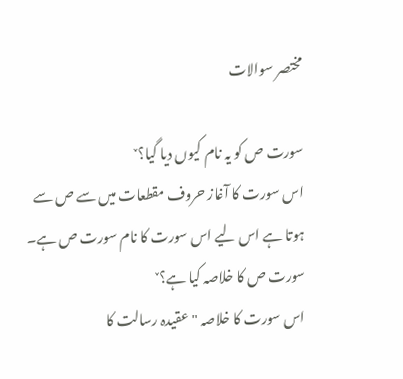مختصر سوالات

سورت ص کو یہ نام کیوں دیا گیا؟˅
اس سورت کا آغاز حروف مقطعات میں سے ص سے ہوتا ہے اس لیے اس سورت کا نام سورت ص ہے۔
سورت ص کا خلاصہ کیا ہے؟˅
اس سورت کا خلاصہ "عقیدہ رسالت کا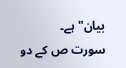بیان" ہے۔
سورت ص کے دو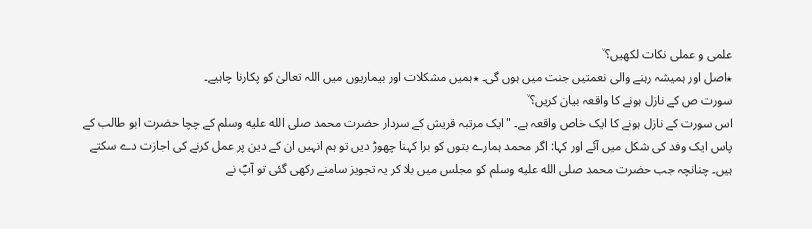علمی و عملی نکات لکھیں؟˅
٭اصل اور ہمیشہ رہنے والی نعمتیں جنت میں ہوں گی۔ ٭ہمیں مشکلات اور بیماریوں میں اللہ تعالیٰ کو پکارنا چاہیے۔
سورت ص کے نازل ہونے کا واقعہ بیان کریں؟˅
اس سورت کے نازل ہونے کا ایک خاص واقعہ ہے۔ "ایک مرتبہ قریش کے سردار حضرت محمد صلى الله عليه وسلم کے چچا حضرت ابو طالب کے پاس ایک وفد کی شکل میں آئے اور کہا: اگر محمد ہمارے بتوں کو برا کہنا چھوڑ دیں تو ہم انہیں ان کے دین پر عمل کرنے کی اجازت دے سکتے ہیں۔ چنانچہ جب حضرت محمد صلى الله عليه وسلم کو مجلس میں بلا کر یہ تجویز سامنے رکھی گئی تو آپؐ نے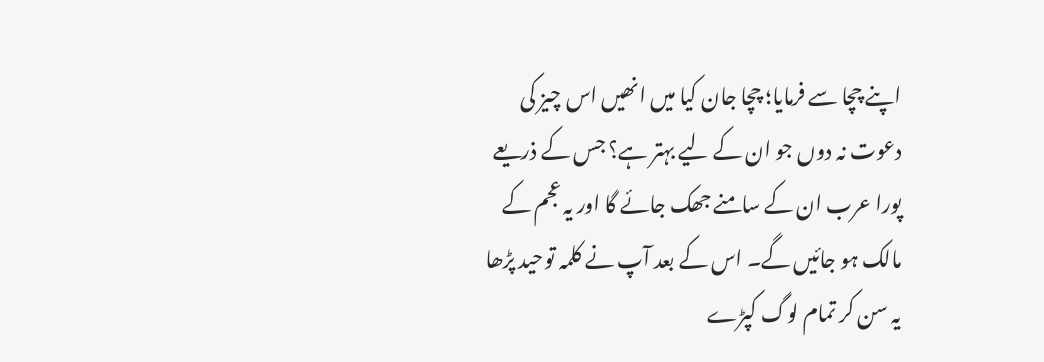اپنے چچا سے فرمایا؛ چچا جان کیا میں انھیں اس چیز کی دعوت نہ دوں جو ان کے لیے بہتر ہے؟ جس کے ذریعے پورا عرب ان کے سامنے جھک جائے گا اور یہ عجم کے مالک ہو جائیں گے۔ اس کے بعد آپ نے کلمہ توحید پڑھا یہ سن کر تمام لوگ کپڑے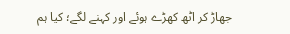جھاڑ کر اٹھ کھڑے ہوئے اور کہنے لگے؛ کیا ہم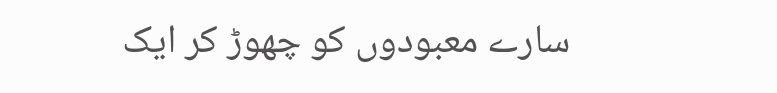سارے معبودوں کو چھوڑ کر ایک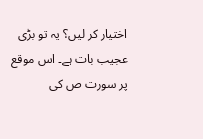اختیار کر لیں؟ یہ تو بڑی عجیب بات ہے۔ اس موقع پر سورت ص کی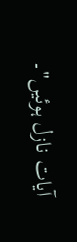آیات نازل ہوئیں"۔